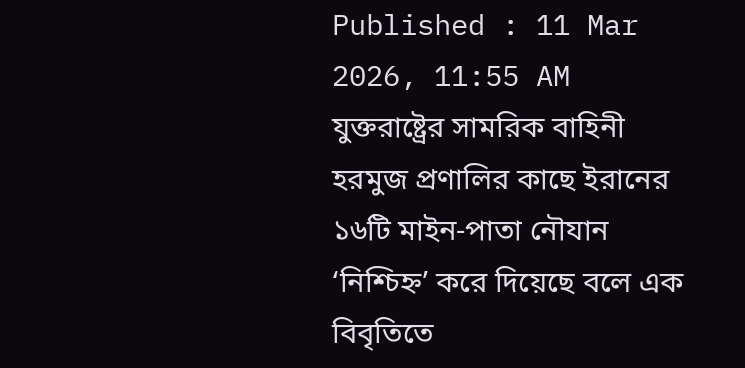Published : 11 Mar 2026, 11:55 AM
যুক্তরাষ্ট্রের সামরিক বাহিনী হরমুজ প্রণালির কাছে ইরানের ১৬টি মাইন-পাতা নৌযান ‘নিশ্চিহ্ন’ করে দিয়েছে বলে এক বিবৃতিতে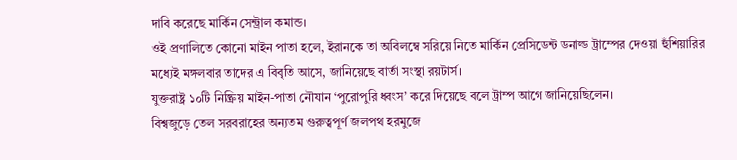দাবি করেছে মার্কিন সেন্ট্রাল কমান্ড।
ওই প্রণালিতে কোনো মাইন পাতা হলে, ইরানকে তা অবিলম্বে সরিয়ে নিতে মার্কিন প্রেসিডেন্ট ডনাল্ড ট্রাম্পের দেওয়া হুঁশিয়ারির মধ্যেই মঙ্গলবার তাদের এ বিবৃতি আসে, জানিয়েছে বার্তা সংস্থা রয়টার্স।
যুক্তরাষ্ট্র ১০টি নিষ্ক্রিয় মাইন-পাতা নৌযান ‘পুরোপুরি ধ্বংস’ করে দিয়েছে বলে ট্রাম্প আগে জানিয়েছিলেন।
বিশ্বজুড়ে তেল সরবরাহের অন্যতম গুরুত্বপূর্ণ জলপথ হরমুজে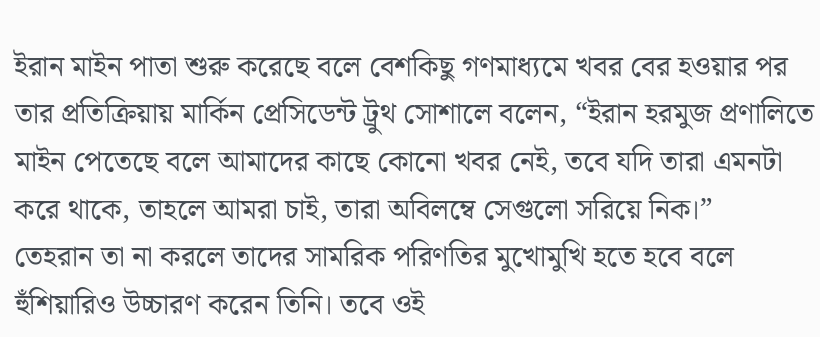ইরান মাইন পাতা শুরু করেছে বলে বেশকিছু গণমাধ্যমে খবর বের হওয়ার পর তার প্রতিক্রিয়ায় মার্কিন প্রেসিডেন্ট ট্রুথ সোশালে বলেন, “ইরান হরমুজ প্রণালিতে মাইন পেতেছে বলে আমাদের কাছে কোনো খবর নেই, তবে যদি তারা এমনটা করে থাকে, তাহলে আমরা চাই, তারা অবিলম্বে সেগুলো সরিয়ে নিক।”
তেহরান তা না করলে তাদের সামরিক পরিণতির মুখোমুখি হতে হবে বলে হুঁশিয়ারিও উচ্চারণ করেন তিনি। তবে ওই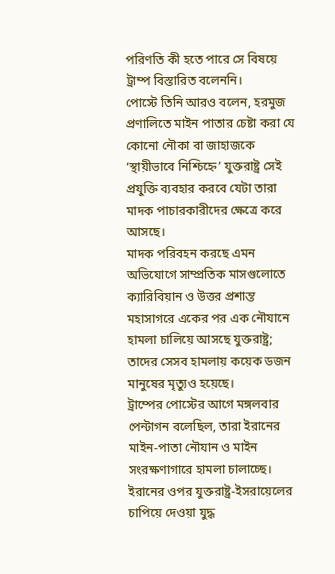পরিণতি কী হতে পারে সে বিষয়ে ট্রাম্প বিস্তারিত বলেননি।
পোস্টে তিনি আরও বলেন, হরমুজ প্রণালিতে মাইন পাতার চেষ্টা করা যে কোনো নৌকা বা জাহাজকে ‘স্থায়ীভাবে নিশ্চিহ্নে’ যুক্তরাষ্ট্র সেই প্রযুক্তি ব্যবহার করবে যেটা তারা মাদক পাচারকারীদের ক্ষেত্রে করে আসছে।
মাদক পরিবহন করছে এমন অভিযোগে সাম্প্রতিক মাসগুলোতে ক্যারিবিয়ান ও উত্তর প্রশান্ত মহাসাগরে একের পর এক নৌযানে হামলা চালিয়ে আসছে যুক্তরাষ্ট্র; তাদের সেসব হামলায় কয়েক ডজন মানুষের মৃত্যুও হয়েছে।
ট্রাম্পের পোস্টের আগে মঙ্গলবার পেন্টাগন বলেছিল, তারা ইরানের মাইন-পাতা নৌযান ও মাইন সংরক্ষণাগারে হামলা চালাচ্ছে।
ইরানের ওপর যুক্তরাষ্ট্র-ইসরায়েলের চাপিয়ে দেওয়া যুদ্ধ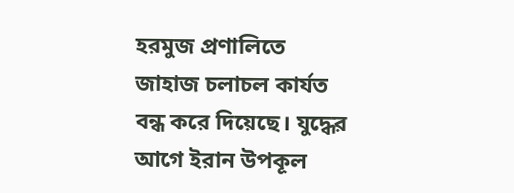হরমুজ প্রণালিতে জাহাজ চলাচল কার্যত বন্ধ করে দিয়েছে। যুদ্ধের আগে ইরান উপকূল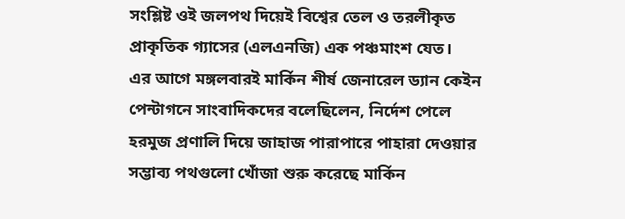সংশ্লিষ্ট ওই জলপথ দিয়েই বিশ্বের তেল ও তরলীকৃত প্রাকৃতিক গ্যাসের (এলএনজি) এক পঞ্চমাংশ যেত।
এর আগে মঙ্গলবারই মার্কিন শীর্ষ জেনারেল ড্যান কেইন পেন্টাগনে সাংবাদিকদের বলেছিলেন, নির্দেশ পেলে হরমুজ প্রণালি দিয়ে জাহাজ পারাপারে পাহারা দেওয়ার সম্ভাব্য পথগুলো খোঁজা শুরু করেছে মার্কিন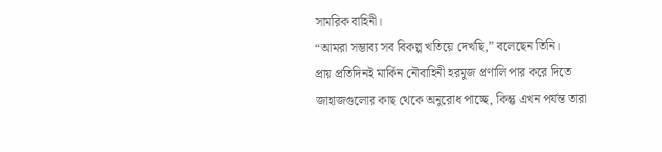সামরিক বাহিনী।
“আমরা সম্ভাব্য সব বিকল্প খতিয়ে দেখছি,” বলেছেন তিনি।
প্রায় প্রতিদিনই মার্কিন নৌবাহিনী হরমুজ প্রণালি পার করে দিতে জাহাজগুলোর কাছ থেকে অনুরোধ পাচ্ছে, কিন্তু এখন পর্যন্ত তারা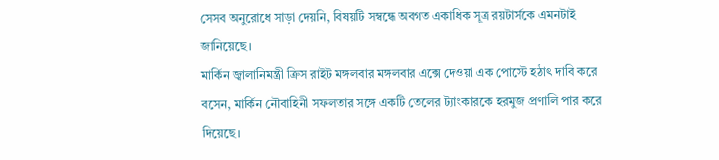সেসব অনুরোধে সাড়া দেয়নি, বিষয়টি সম্বন্ধে অবগত একাধিক সূত্র রয়টার্সকে এমনটাই জানিয়েছে।
মার্কিন জ্বালানিমন্ত্রী ক্রিস রাইট মঙ্গলবার মঙ্গলবার এক্সে দেওয়া এক পোস্টে হঠাৎ দাবি করে বসেন, মার্কিন নৌবাহিনী সফলতার সঙ্গে একটি তেলের ট্যাংকারকে হরমুজ প্রণালি পার করে দিয়েছে।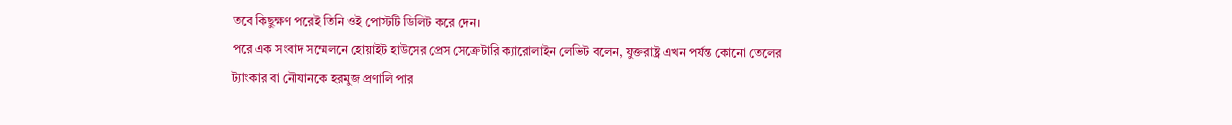তবে কিছুক্ষণ পরেই তিনি ওই পোস্টটি ডিলিট করে দেন।
পরে এক সংবাদ সম্মেলনে হোয়াইট হাউসের প্রেস সেক্রেটারি ক্যারোলাইন লেভিট বলেন, যুক্তরাষ্ট্র এখন পর্যন্ত কোনো তেলের ট্যাংকার বা নৌযানকে হরমুজ প্রণালি পার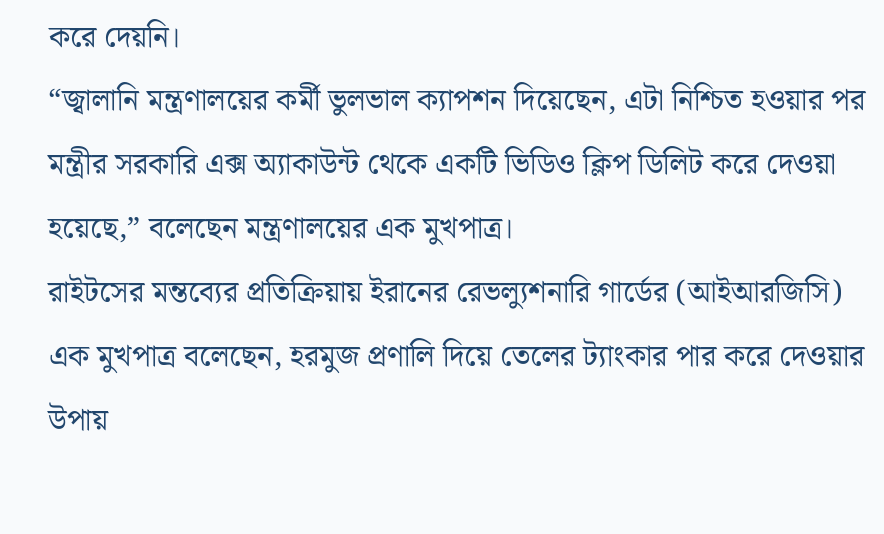করে দেয়নি।
“জ্বালানি মন্ত্রণালয়ের কর্মী ভুলভাল ক্যাপশন দিয়েছেন, এটা নিশ্চিত হওয়ার পর মন্ত্রীর সরকারি এক্স অ্যাকাউন্ট থেকে একটি ভিডিও ক্লিপ ডিলিট করে দেওয়া হয়েছে,” বলেছেন মন্ত্রণালয়ের এক মুখপাত্র।
রাইটসের মন্তব্যের প্রতিক্রিয়ায় ইরানের রেভল্যুশনারি গার্ডের (আইআরজিসি) এক মুখপাত্র বলেছেন, হরমুজ প্রণালি দিয়ে তেলের ট্যাংকার পার করে দেওয়ার উপায়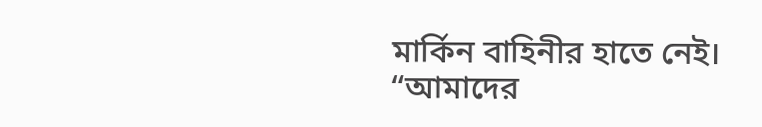মার্কিন বাহিনীর হাতে নেই।
“আমাদের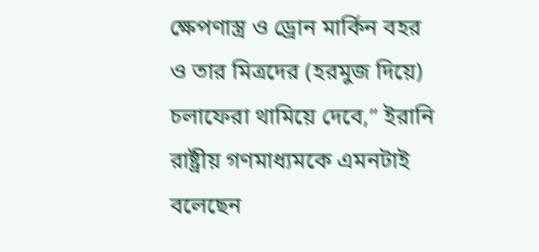ক্ষেপণাস্ত্র ও ড্রোন মার্কিন বহর ও তার মিত্রদের (হরমুজ দিয়ে) চলাফেরা থামিয়ে দেবে,” ইরানি রাষ্ট্রীয় গণমাধ্যমকে এমনটাই বলেছেন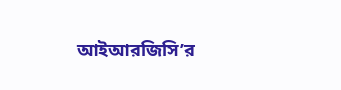আইআরজিসি’র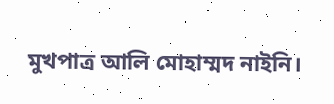মুখপাত্র আলি মোহাম্মদ নাইনি।